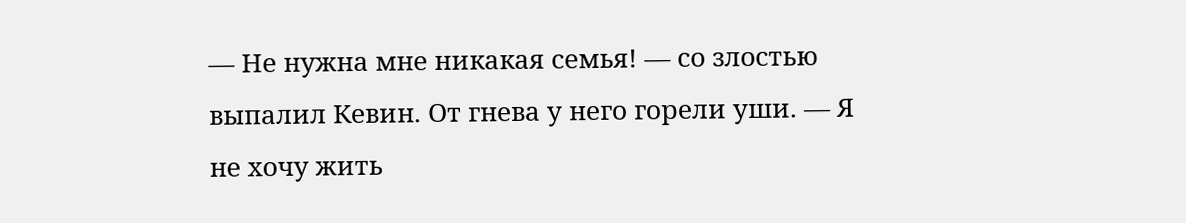— Не нужна мне никакая семья! — со злостью выпалил Кевин. От гнева у него горели уши. — Я не хочу жить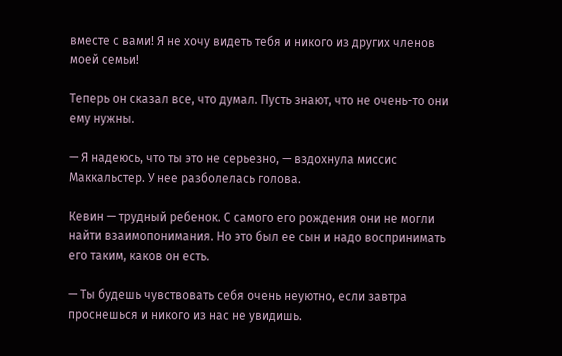вместе с вами! Я не хочу видеть тебя и никого из других членов моей семьи!

Теперь он сказал все, что думал. Пусть знают, что не очень-то они ему нужны.

— Я надеюсь, что ты это не серьезно, — вздохнула миссис Маккальстер. У нее разболелась голова.

Кевин — трудный ребенок. С самого его рождения они не могли найти взаимопонимания. Но это был ее сын и надо воспринимать его таким, каков он есть.

— Ты будешь чувствовать себя очень неуютно, если завтра проснешься и никого из нас не увидишь.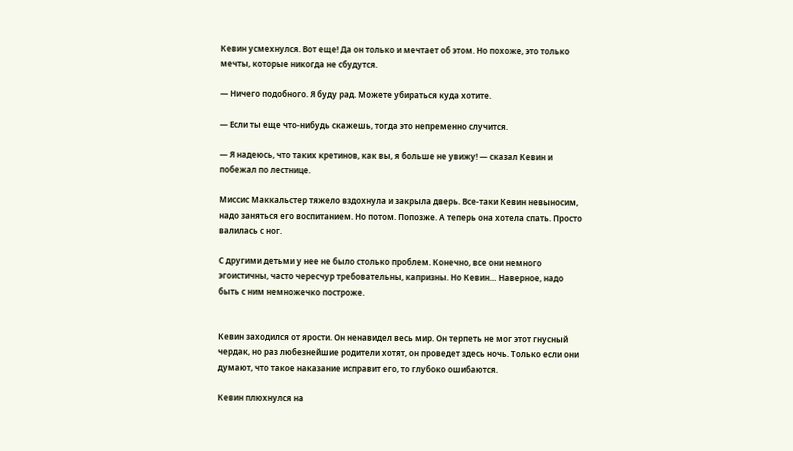Кевин усмехнулся. Вот еще! Да он только и мечтает об этом. Но похоже, это только мечты, которые никогда не сбудутся.

— Ничего подобного. Я буду рад. Можете убираться куда хотите.

— Если ты еще что-нибудь скажешь, тогда это непременно случится.

— Я надеюсь, что таких кретинов, как вы, я больше не увижу! — сказал Кевин и побежал по лестнице.

Миссис Маккальстер тяжело вздохнула и закрыла дверь. Все-таки Кевин невыносим, надо заняться его воспитанием. Но потом. Попозже. А теперь она хотела спать. Просто валилась с ног.

С другими детьми у нее не было столько проблем. Конечно, все они немного эгоистичны, часто чересчур требовательны, капризны. Но Кевин… Наверное, надо быть с ним немножечко построже.


Кевин заходился от ярости. Он ненавидел весь мир. Он терпеть не мог этот гнусный чердак, но раз любезнейшие родители хотят, он проведет здесь ночь. Только если они думают, что такое наказание исправит его, то глубоко ошибаются.

Кевин плюхнулся на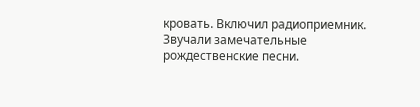кровать. Включил радиоприемник. Звучали замечательные рождественские песни.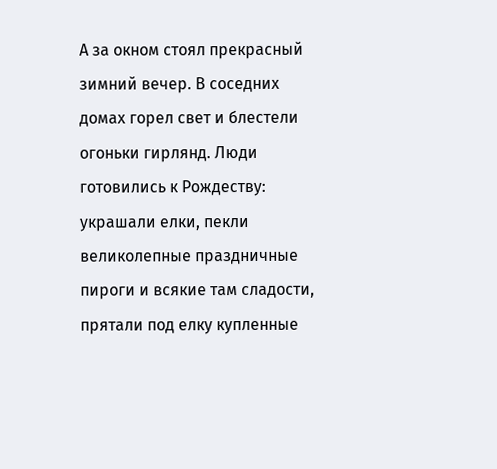А за окном стоял прекрасный зимний вечер. В соседних домах горел свет и блестели огоньки гирлянд. Люди готовились к Рождеству: украшали елки, пекли великолепные праздничные пироги и всякие там сладости, прятали под елку купленные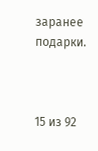заранее подарки.



15 из 92